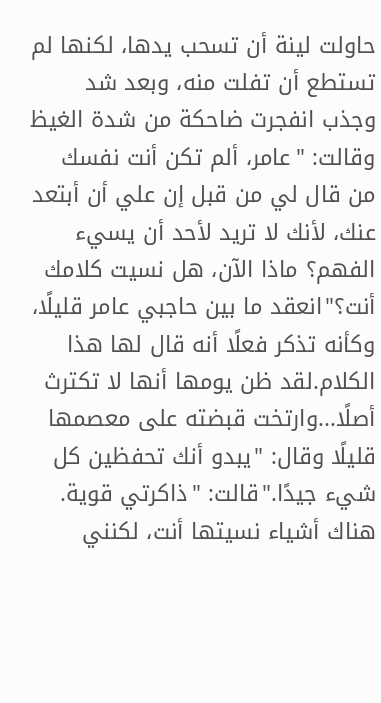حاولت لينة أن تسحب يدها، لكنها لم تستطع أن تفلت منه، وبعد شد وجذب انفجرت ضاحكة من شدة الغيظ وقالت: "عامر، ألم تكن أنت نفسك من قال لي من قبل إن علي أن أبتعد عنك، لأنك لا تريد لأحد أن يسيء الفهم؟ ماذا الآن، هل نسيت كلامك أنت؟"انعقد ما بين حاجبي عامر قليلًا، وكأنه تذكر فعلًا أنه قال لها هذا الكلام.لقد ظن يومها أنها لا تكترث أصلًا...وارتخت قبضته على معصمها قليلًا وقال: "يبدو أنك تحفظين كل شيء جيدًا."قالت: "ذاكرتي قوية. هناك أشياء نسيتها أنت، لكنني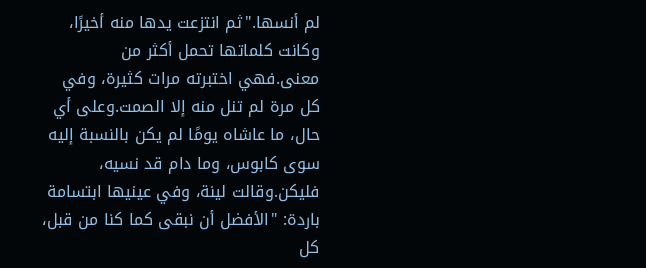لم أنسها."ثم انتزعت يدها منه أخيرًا، وكانت كلماتها تحمل أكثر من معنى.فهي اختبرته مرات كثيرة، وفي كل مرة لم تنل منه إلا الصمت.وعلى أي حال، ما عاشاه يومًا لم يكن بالنسبة إليه سوى كابوس، وما دام قد نسيه، فليكن.وقالت لينة، وفي عينيها ابتسامة باردة: "الأفضل أن نبقى كما كنا من قبل، كل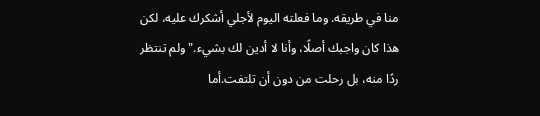منا في طريقه. وما فعلته اليوم لأجلي أشكرك عليه، لكن هذا كان واجبك أصلًا، وأنا لا أدين لك بشيء."ولم تنتظر ردًا منه، بل رحلت من دون أن تلتفت.أما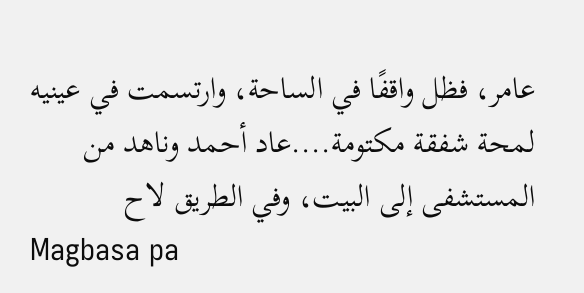عامر، فظل واقفًا في الساحة، وارتسمت في عينيه لمحة شفقة مكتومة....عاد أحمد وناهد من المستشفى إلى البيت، وفي الطريق لاح
Magbasa pa